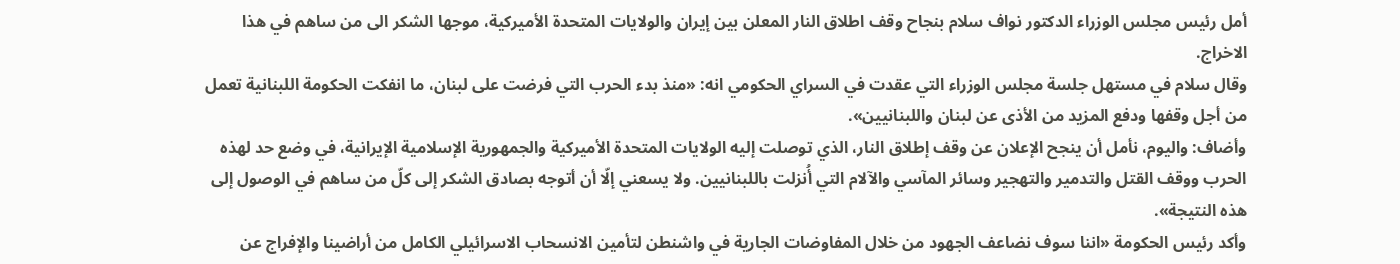أمل رئيس مجلس الوزراء الدكتور نواف سلام بنجاح وقف اطلاق النار المعلن بين إيران والولايات المتحدة الأميركية، موجها الشكر الى من ساهم في هذا الاخراج.
وقال سلام في مستهل جلسة مجلس الوزراء التي عقدت في السراي الحكومي انه: «منذ بدء الحرب التي فرضت على لبنان، ما انفكت الحكومة اللبنانية تعمل من أجل وقفها ودفع المزيد من الأذى عن لبنان واللبنانيين».
وأضاف: واليوم، نأمل أن ينجح الإعلان عن وقف إطلاق النار، الذي توصلت إليه الولايات المتحدة الأميركية والجمهورية الإسلامية الإيرانية، في وضع حد لهذه الحرب ووقف القتل والتدمير والتهجير وسائر المآسي والآلام التي أُنزلت باللبنانيين. ولا يسعني إلّا أن أتوجه بصادق الشكر إلى كلّ من ساهم في الوصول إلى هذه النتيجة».
وأكد رئيس الحكومة «اننا سوف نضاعف الجهود من خلال المفاوضات الجارية في واشنطن لتأمين الانسحاب الاسرائيلي الكامل من أراضينا والإفراج عن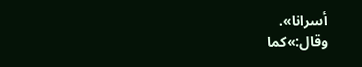أسرانا».
وقال:»كما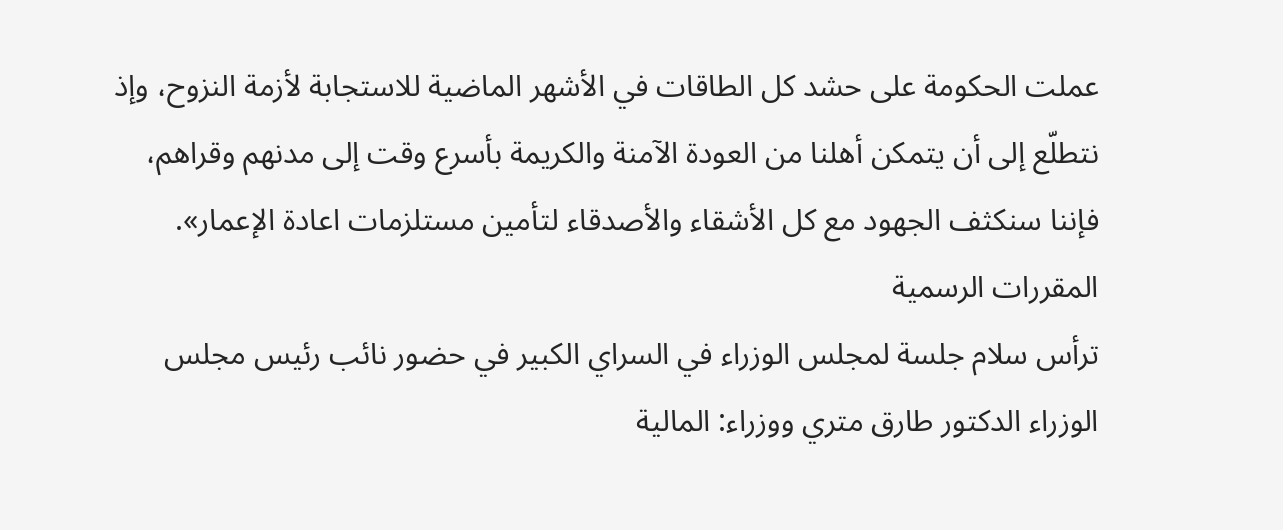عملت الحكومة على حشد كل الطاقات في الأشهر الماضية للاستجابة لأزمة النزوح، وإذ نتطلّع إلى أن يتمكن أهلنا من العودة الآمنة والكريمة بأسرع وقت إلى مدنهم وقراهم، فإننا سنكثف الجهود مع كل الأشقاء والأصدقاء لتأمين مستلزمات اعادة الإعمار».
المقررات الرسمية
ترأس سلام جلسة لمجلس الوزراء في السراي الكبير في حضور نائب رئيس مجلس الوزراء الدكتور طارق متري ووزراء: المالية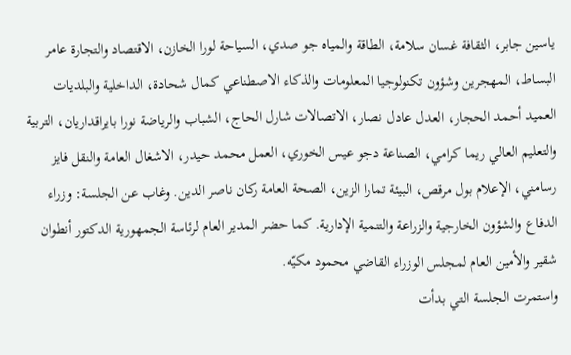ياسين جابر، الثقافة غسان سلامة، الطاقة والمياه جو صدي، السياحة لورا الخازن، الاقتصاد والتجارة عامر البساط، المهجرين وشؤون تكنولوجيا المعلومات والذكاء الاصطناعي كمال شحادة، الداخلية والبلديات العميد أحمد الحجار، العدل عادل نصار، الاتصالات شارل الحاج، الشباب والرياضة نورا بايراقداريان، التربية والتعليم العالي ريما كرامي، الصناعة دجو عيس الخوري، العمل محمد حيدر، الاشغال العامة والنقل فايز رسامني، الإعلام بول مرقص، البيئة تمارا الزين، الصحة العامة ركان ناصر الدين. وغاب عن الجلسة: وزراء الدفاع والشؤون الخارجية والزراعة والتنمية الإدارية. كما حضر المدير العام لرئاسة الجمهورية الدكتور أنطوان شقير والأمين العام لمجلس الوزراء القاضي محمود مكيّه.
واستمرت الجلسة التي بدأت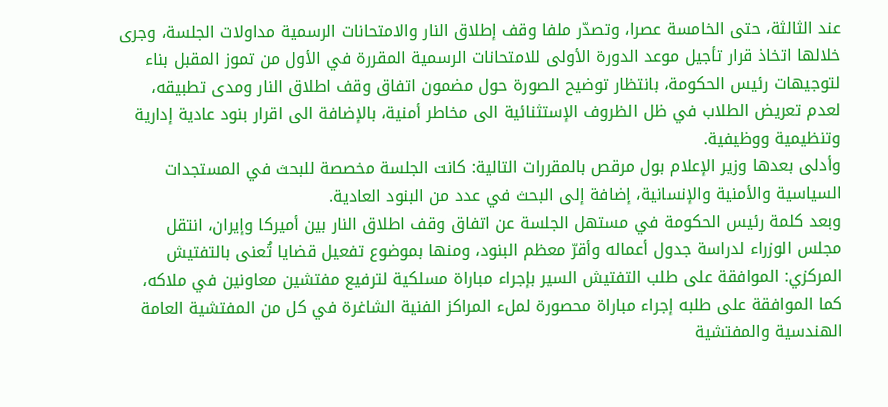عند الثالثة، حتى الخامسة عصرا، وتصدّر ملفا وقف إطلاق النار والامتحانات الرسمية مداولات الجلسة، وجرى خلالها اتخاذ قرار تأجيل موعد الدورة الأولى للامتحانات الرسمية المقررة في الأول من تموز المقبل بناء لتوجيهات رئيس الحكومة، بانتظار توضيح الصورة حول مضمون اتفاق وقف اطلاق النار ومدى تطبيقه، لعدم تعريض الطلاب في ظل الظروف الإستثنائية الى مخاطر أمنية، بالإضافة الى اقرار بنود عادية إدارية وتنظيمية ووظيفية.
وأدلى بعدها وزير الإعلام بول مرقص بالمقررات التالية: كانت الجلسة مخصصة للبحث في المستجدات السياسية والأمنية والإنسانية، إضافة إلى البحث في عدد من البنود العادية.
وبعد كلمة رئيس الحكومة في مستهل الجلسة عن اتفاق وقف اطلاق النار بين أميركا وإيران، انتقل مجلس الوزراء لدراسة جدول أعماله وأقرّ معظم البنود، ومنها بموضوع تفعيل قضايا تُعنى بالتفتيش المركزي: الموافقة على طلب التفتيش السير بإجراء مباراة مسلكية لترفيع مفتشين معاونين في ملاكه، كما الموافقة على طلبه إجراء مباراة محصورة لملء المراكز الفنية الشاغرة في كل من المفتشية العامة الهندسية والمفتشية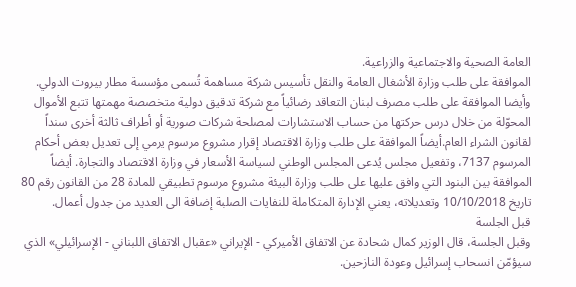العامة الصحية والاجتماعية والزراعية.
الموافقة على طلب وزارة الأشغال العامة والنقل تأسيس شركة مساهمة تُسمى مؤسسة مطار بيروت الدولي. وأيضا الموافقة على طلب مصرف لبنان التعاقد رضائياً مع شركة تدقيق دولية متخصصة مهمتها تتبع الأموال المحوّلة من خلال درس حركتها من حساب الاستشارات لمصلحة شركات صورية أو أطراف ثالثة أخرى سنداً لقانون الشراء العام.أيضاً الموافقة على طلب وزارة الاقتصاد إقرار مشروع مرسوم يرمي إلى تعديل بعض أحكام المرسوم 7137، وتفعيل مجلس يُدعى المجلس الوطني لسياسة الأسعار في وزارة الاقتصاد والتجارة. أيضاً الموافقة بين البنود التي وافق عليها على طلب وزارة البيئة مشروع مرسوم تطبيقي للمادة 28 من القانون رقم 80 تاريخ 10/10/2018 وتعديلاته، يعني الإدارة المتكاملة للنفايات الصلبة إضافة الى العديد من جدول أعمال.
قبل الجلسة
وقبل الجلسة، قال الوزير كمال شحادة عن الاتفاق الأميركي - الإيراني «عقبال الاتفاق اللبناني - الإسرائيلي» الذي سيؤمّن انسحاب إسرائيل وعودة النازحين.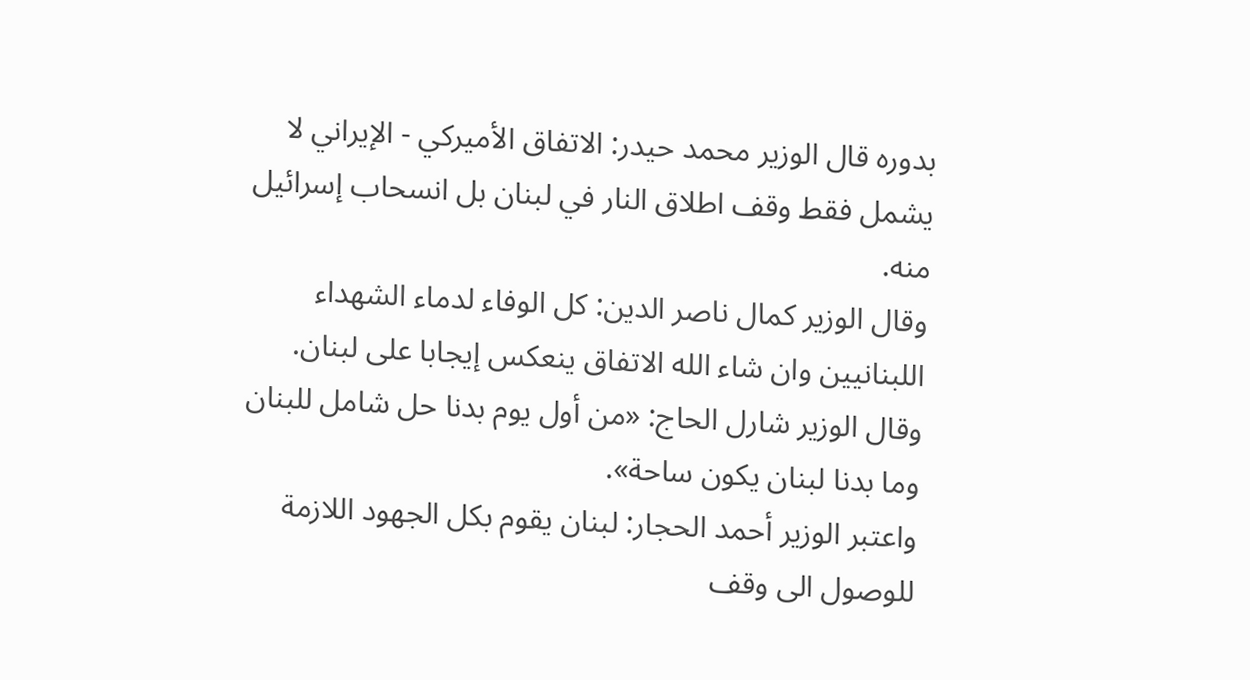بدوره قال الوزير محمد حيدر: الاتفاق الأميركي - الإيراني لا يشمل فقط وقف اطلاق النار في لبنان بل انسحاب إسرائيل منه.
وقال الوزير كمال ناصر الدين: كل الوفاء لدماء الشهداء اللبنانيين وان شاء الله الاتفاق ينعكس إيجابا على لبنان.
وقال الوزير شارل الحاج: «من أول يوم بدنا حل شامل للبنان وما بدنا لبنان يكون ساحة».
واعتبر الوزير أحمد الحجار: لبنان يقوم بكل الجهود اللازمة للوصول الى وقف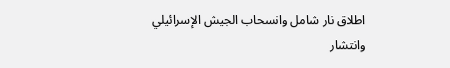اطلاق نار شامل وانسحاب الجيش الإسرائيلي وانتشار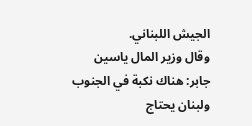الجيش اللبناني.
وقال وزير المال ياسين جابر: هناك نكبة في الجنوب ولبنان يحتاج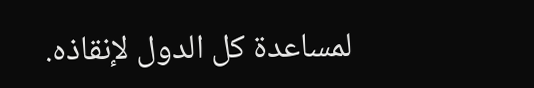لمساعدة كل الدول لإنقاذه.